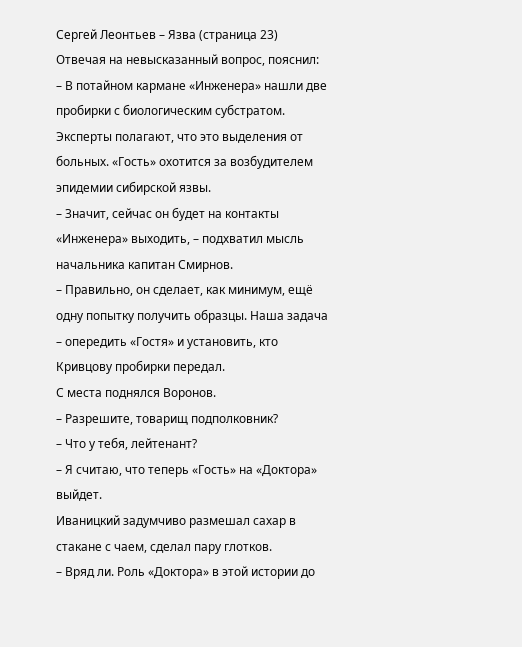Сергей Леонтьев – Язва (страница 23)
Отвечая на невысказанный вопрос, пояснил:
– В потайном кармане «Инженера» нашли две пробирки с биологическим субстратом. Эксперты полагают, что это выделения от больных. «Гость» охотится за возбудителем эпидемии сибирской язвы.
– Значит, сейчас он будет на контакты «Инженера» выходить, – подхватил мысль начальника капитан Смирнов.
– Правильно, он сделает, как минимум, ещё одну попытку получить образцы. Наша задача – опередить «Гостя» и установить, кто Кривцову пробирки передал.
С места поднялся Воронов.
– Разрешите, товарищ подполковник?
– Что у тебя, лейтенант?
– Я считаю, что теперь «Гость» на «Доктора» выйдет.
Иваницкий задумчиво размешал сахар в стакане с чаем, сделал пару глотков.
– Вряд ли. Роль «Доктора» в этой истории до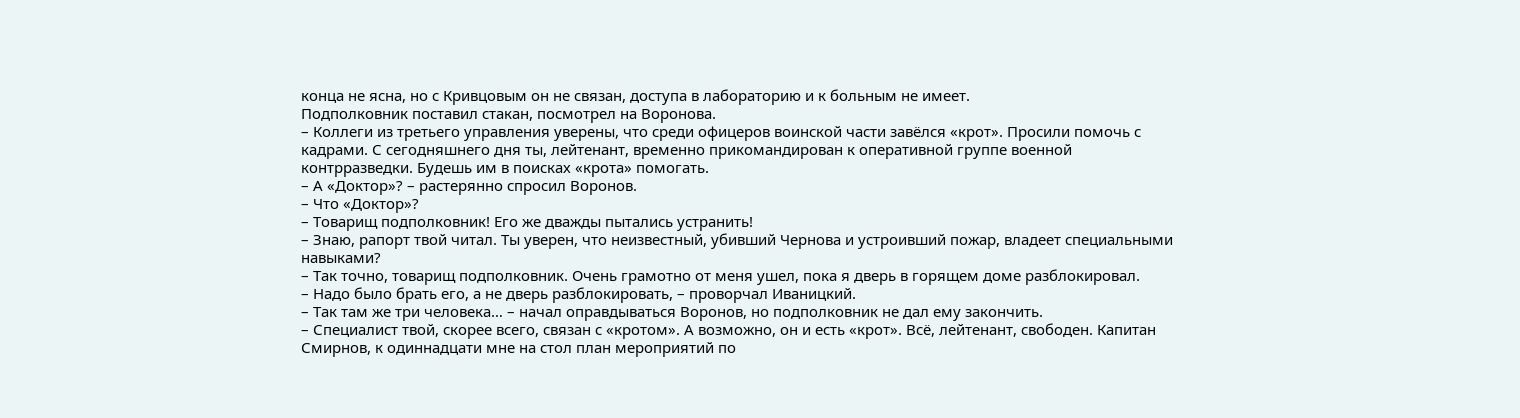конца не ясна, но с Кривцовым он не связан, доступа в лабораторию и к больным не имеет.
Подполковник поставил стакан, посмотрел на Воронова.
– Коллеги из третьего управления уверены, что среди офицеров воинской части завёлся «крот». Просили помочь с кадрами. С сегодняшнего дня ты, лейтенант, временно прикомандирован к оперативной группе военной контрразведки. Будешь им в поисках «крота» помогать.
– А «Доктор»? – растерянно спросил Воронов.
– Что «Доктор»?
– Товарищ подполковник! Его же дважды пытались устранить!
– Знаю, рапорт твой читал. Ты уверен, что неизвестный, убивший Чернова и устроивший пожар, владеет специальными навыками?
– Так точно, товарищ подполковник. Очень грамотно от меня ушел, пока я дверь в горящем доме разблокировал.
– Надо было брать его, а не дверь разблокировать, – проворчал Иваницкий.
– Так там же три человека… – начал оправдываться Воронов, но подполковник не дал ему закончить.
– Специалист твой, скорее всего, связан с «кротом». А возможно, он и есть «крот». Всё, лейтенант, свободен. Капитан Смирнов, к одиннадцати мне на стол план мероприятий по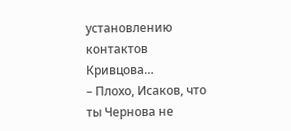установлению контактов Кривцова…
– Плохо, Исаков, что ты Чернова не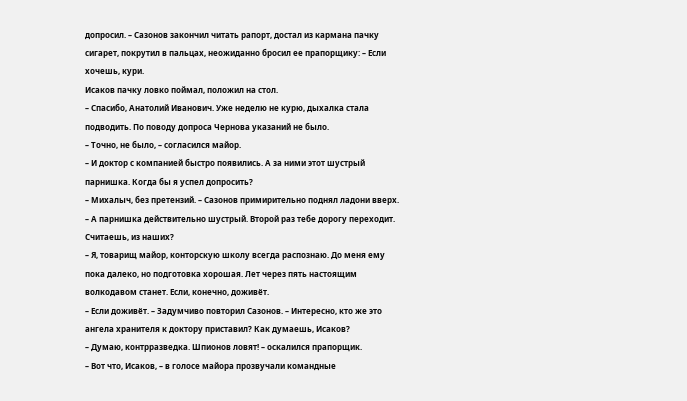допросил. – Сазонов закончил читать рапорт, достал из кармана пачку сигарет, покрутил в пальцах, неожиданно бросил ее прапорщику: – Если хочешь, кури.
Исаков пачку ловко поймал, положил на стол.
– Спасибо, Анатолий Иванович. Уже неделю не курю, дыхалка стала подводить. По поводу допроса Чернова указаний не было.
– Точно, не было, – согласился майор.
– И доктор с компанией быстро появились. А за ними этот шустрый парнишка. Когда бы я успел допросить?
– Михалыч, без претензий. – Сазонов примирительно поднял ладони вверх. – А парнишка действительно шустрый. Второй раз тебе дорогу переходит. Считаешь, из наших?
– Я, товарищ майор, конторскую школу всегда распознаю. До меня ему пока далеко, но подготовка хорошая. Лет через пять настоящим волкодавом станет. Если, конечно, доживёт.
– Если доживёт. – Задумчиво повторил Сазонов. – Интересно, кто же это ангела хранителя к доктору приставил? Как думаешь, Исаков?
– Думаю, контрразведка. Шпионов ловят! – оскалился прапорщик.
– Вот что, Исаков, – в голосе майора прозвучали командные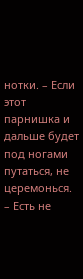нотки. – Если этот парнишка и дальше будет под ногами путаться, не церемонься.
– Есть не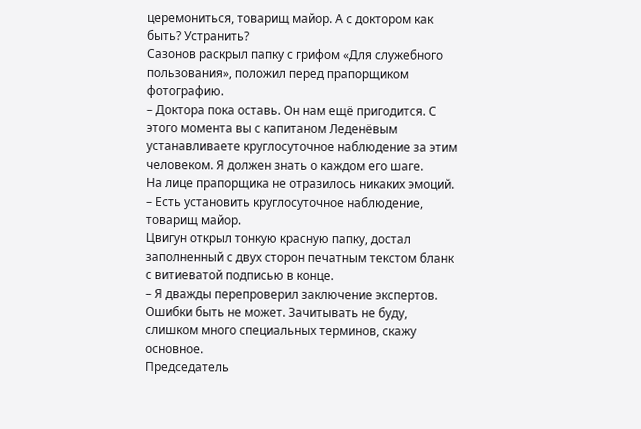церемониться, товарищ майор. А с доктором как быть? Устранить?
Сазонов раскрыл папку с грифом «Для служебного пользования», положил перед прапорщиком фотографию.
– Доктора пока оставь. Он нам ещё пригодится. С этого момента вы с капитаном Леденёвым устанавливаете круглосуточное наблюдение за этим человеком. Я должен знать о каждом его шаге.
На лице прапорщика не отразилось никаких эмоций.
– Есть установить круглосуточное наблюдение, товарищ майор.
Цвигун открыл тонкую красную папку, достал заполненный с двух сторон печатным текстом бланк с витиеватой подписью в конце.
– Я дважды перепроверил заключение экспертов. Ошибки быть не может. Зачитывать не буду, слишком много специальных терминов, скажу основное.
Председатель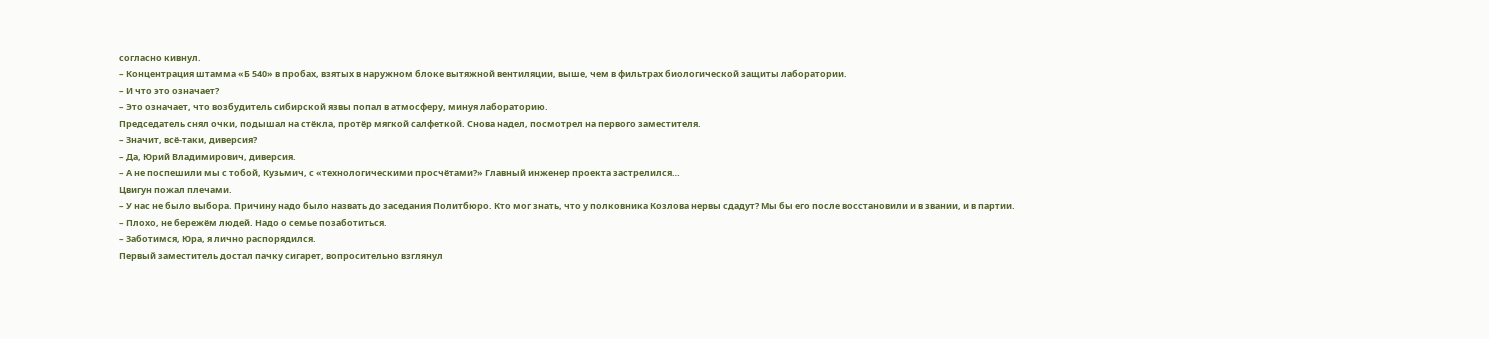согласно кивнул.
– Концентрация штамма «Б 540» в пробах, взятых в наружном блоке вытяжной вентиляции, выше, чем в фильтрах биологической защиты лаборатории.
– И что это означает?
– Это означает, что возбудитель сибирской язвы попал в атмосферу, минуя лабораторию.
Председатель снял очки, подышал на стёкла, протёр мягкой салфеткой. Снова надел, посмотрел на первого заместителя.
– Значит, всё-таки, диверсия?
– Да, Юрий Владимирович, диверсия.
– А не поспешили мы с тобой, Кузьмич, с «технологическими просчётами?» Главный инженер проекта застрелился…
Цвигун пожал плечами.
– У нас не было выбора. Причину надо было назвать до заседания Политбюро. Кто мог знать, что у полковника Козлова нервы сдадут? Мы бы его после восстановили и в звании, и в партии.
– Плохо, не бережём людей. Надо о семье позаботиться.
– Заботимся, Юра, я лично распорядился.
Первый заместитель достал пачку сигарет, вопросительно взглянул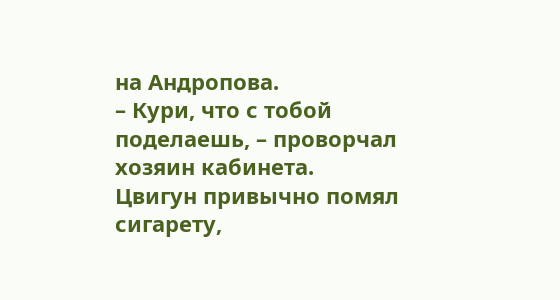на Андропова.
– Кури, что с тобой поделаешь, – проворчал хозяин кабинета.
Цвигун привычно помял сигарету,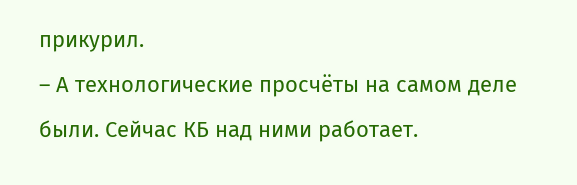прикурил.
– А технологические просчёты на самом деле были. Сейчас КБ над ними работает.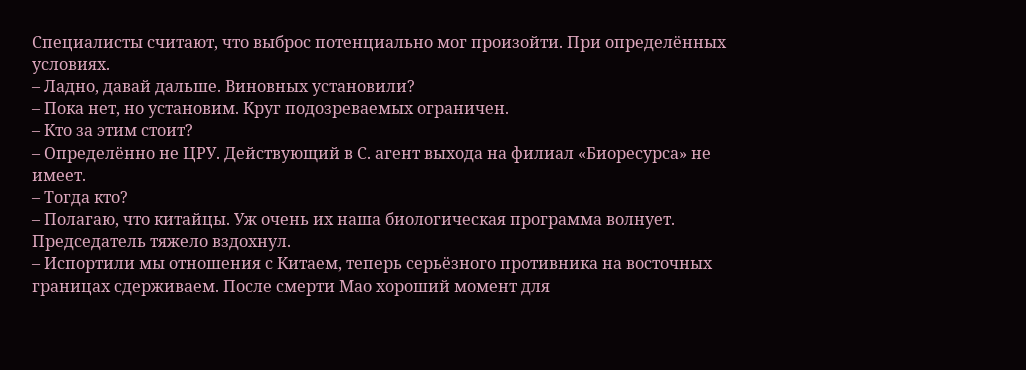Специалисты считают, что выброс потенциально мог произойти. При определённых условиях.
– Ладно, давай дальше. Виновных установили?
– Пока нет, но установим. Круг подозреваемых ограничен.
– Кто за этим стоит?
– Определённо не ЦРУ. Действующий в С. агент выхода на филиал «Биоресурса» не имеет.
– Тогда кто?
– Полагаю, что китайцы. Уж очень их наша биологическая программа волнует.
Председатель тяжело вздохнул.
– Испортили мы отношения с Китаем, теперь серьёзного противника на восточных границах сдерживаем. После смерти Мао хороший момент для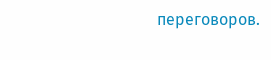переговоров.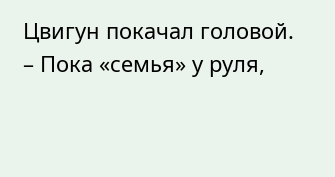Цвигун покачал головой.
– Пока «семья» у руля,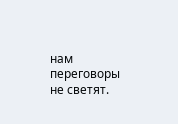нам переговоры не светят.